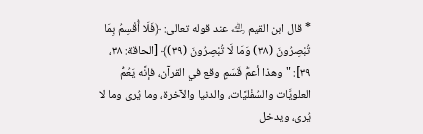* قال ابن القيم ﵀ عند قوله تعالى: ﴿فَلَا أُقْسِمُ بِمَا تُبْصِرُونَ (٣٨) وَمَا لَا تُبْصِرُونَ (٣٩)﴾ [الحاقة: ٣٨، ٣٩]: "وهذا أعمُّ قَسَمٍ وقع في القرآن، فإنَّه يَعُمُّ العلويَّات والسُفْليَّات، والدنيا والآخرة، وما يُرى وما لا يُرى، ويدخل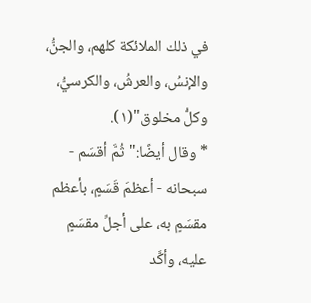في ذلك الملائكة كلهم، والجنُّ، والإنسُ، والعرشُ، والكرسيُّ، وكلُّ مخلوق"(١).
* وقال أيضًا:"ثُمَّ أقسَم - سبحانه - أعظمَ قَسَمٍ، بأعظم مقسَمٍ به، على أجلِّ مقسَمٍ عليه، وأكَّد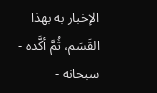الإخبار به بهذا القَسَم، ثُمَّ أكَّده - سبحانه -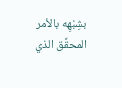بشِبْهِه بالأمر المحقَّق الذي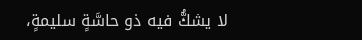لا يشكُّ فيه ذو حاسَّةٍ سليمةٍ،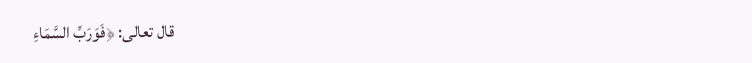قال تعالى: ﴿فَوَرَبِّ السَّمَاءِ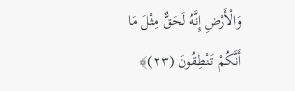وَالْأَرْضِ إِنَّهُ لَحَقٌّ مِثْلَ مَا أَنَّكُمْ تَنْطِقُونَ (٢٣)﴾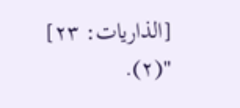[الذاريات: ٢٣] "(٢).